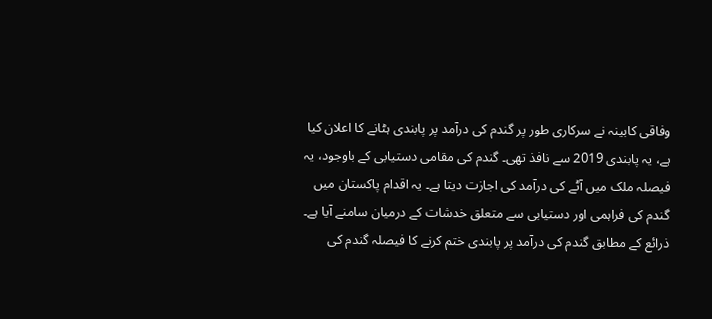وفاقی کابینہ نے سرکاری طور پر گندم کی درآمد پر پابندی ہٹانے کا اعلان کیا ہے، یہ پابندی 2019 سے نافذ تھی۔ گندم کی مقامی دستیابی کے باوجود، یہ فیصلہ ملک میں آٹے کی درآمد کی اجازت دیتا ہے۔ یہ اقدام پاکستان میں گندم کی فراہمی اور دستیابی سے متعلق خدشات کے درمیان سامنے آیا ہے۔
ذرائع کے مطابق گندم کی درآمد پر پابندی ختم کرنے کا فیصلہ گندم کی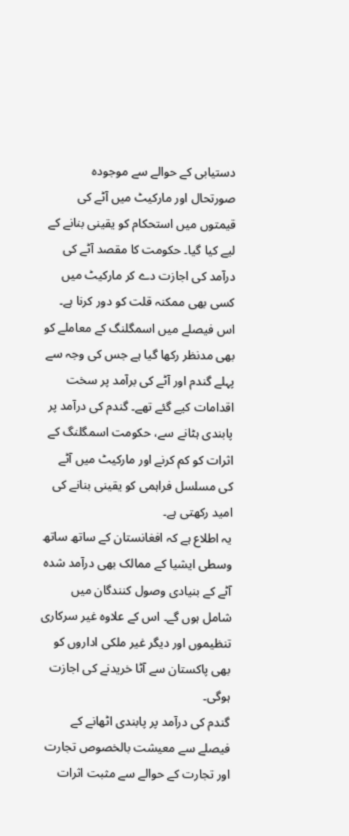دستیابی کے حوالے سے موجودہ صورتحال اور مارکیٹ میں آٹے کی قیمتوں میں استحکام کو یقینی بنانے کے لیے کیا گیا۔ حکومت کا مقصد آٹے کی درآمد کی اجازت دے کر مارکیٹ میں کسی بھی ممکنہ قلت کو دور کرنا ہے۔
اس فیصلے میں اسمگلنگ کے معاملے کو بھی مدنظر رکھا گیا ہے جس کی وجہ سے پہلے گندم اور آٹے کی برآمد پر سخت اقدامات کیے گئے تھے۔ گندم کی درآمد پر پابندی ہٹانے سے، حکومت اسمگلنگ کے اثرات کو کم کرنے اور مارکیٹ میں آٹے کی مسلسل فراہمی کو یقینی بنانے کی امید رکھتی ہے۔
یہ اطلاع ہے کہ افغانستان کے ساتھ ساتھ وسطی ایشیا کے ممالک بھی درآمد شدہ آٹے کے بنیادی وصول کنندگان میں شامل ہوں گے۔ اس کے علاوہ غیر سرکاری تنظیموں اور دیگر غیر ملکی اداروں کو بھی پاکستان سے آٹا خریدنے کی اجازت ہوگی۔
گندم کی درآمد پر پابندی اٹھانے کے فیصلے سے معیشت بالخصوص تجارت اور تجارت کے حوالے سے مثبت اثرات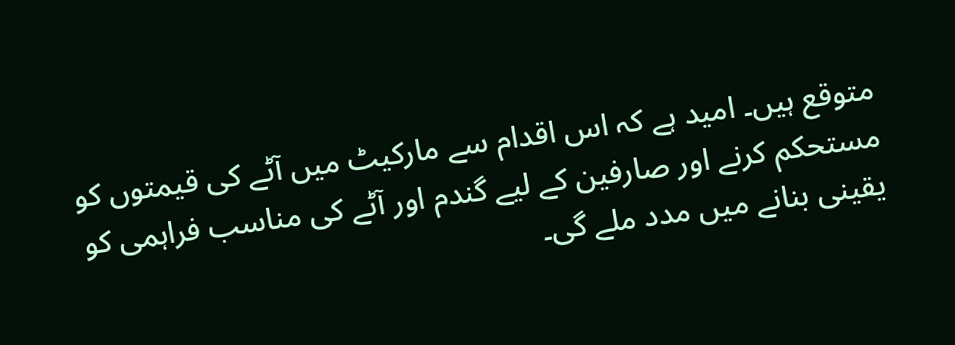متوقع ہیں۔ امید ہے کہ اس اقدام سے مارکیٹ میں آٹے کی قیمتوں کو مستحکم کرنے اور صارفین کے لیے گندم اور آٹے کی مناسب فراہمی کو یقینی بنانے میں مدد ملے گی۔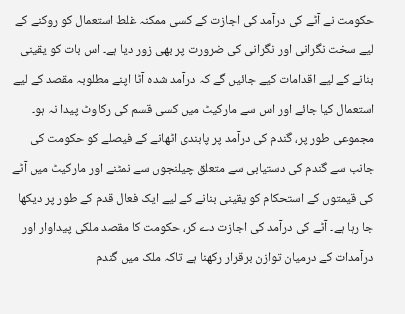حکومت نے آٹے کی درآمد کی اجازت کے کسی ممکنہ غلط استعمال کو روکنے کے لیے سخت نگرانی اور نگرانی کی ضرورت پر بھی زور دیا ہے۔ اس بات کو یقینی بنانے کے لیے اقدامات کیے جائیں گے کہ درآمد شدہ آٹا اپنے مطلوبہ مقصد کے لیے استعمال کیا جائے اور اس سے مارکیٹ میں کسی قسم کی رکاوٹ پیدا نہ ہو۔
مجموعی طور پر، گندم کی درآمد پر پابندی اٹھانے کے فیصلے کو حکومت کی جانب سے گندم کی دستیابی سے متعلق چیلنجوں سے نمٹنے اور مارکیٹ میں آٹے کی قیمتوں کے استحکام کو یقینی بنانے کے لیے ایک فعال قدم کے طور پر دیکھا جا رہا ہے۔ آٹے کی درآمد کی اجازت دے کر، حکومت کا مقصد ملکی پیداوار اور درآمدات کے درمیان توازن برقرار رکھنا ہے تاکہ ملک میں گندم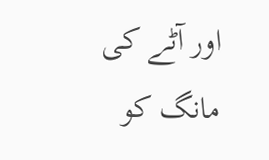اور آٹے کی مانگ کو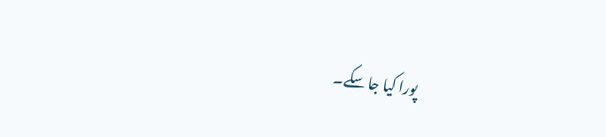پورا کیا جا سکے۔